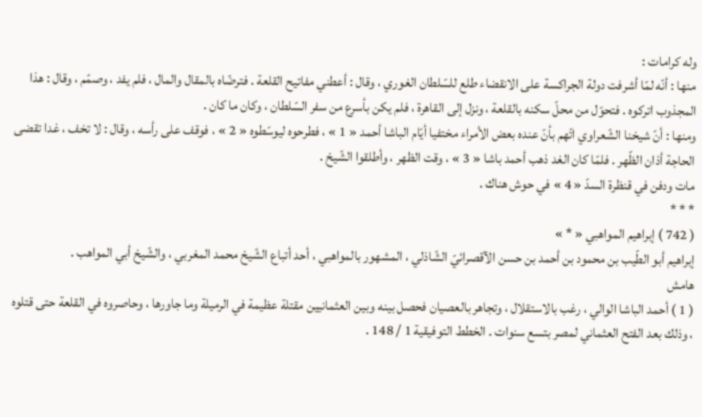وله كرامات :
منها : أنّه لمّا أشرفت دولة الجراكسة على الانقضاء طلع للسّلطان الغوري ، وقال : أعطني مفاتيح القلعة . فترضّاه بالمقال والمال ، فلم يفد ، وصمّم ، وقال : هذا المجذوب اتركوه . فتحوّل من محلّ سكنه بالقلعة ، ونزل إلى القاهرة ، فلم يكن بأسرع من سفر السّلطان ، وكان ما كان .
ومنها : أنّ شيخنا الشّعراوي اتّهم بأنّ عنده بعض الأمراء مختفيا أيّام الباشا أحمد « 1 » ، فطرحوه ليوسّطوه « 2 » ، فوقف على رأسه ، وقال : لا تخف ، غدا تقضى الحاجة أذان الظّهر . فلمّا كان الغد ذهب أحمد باشا « 3 » ، وقت الظهر ، وأطلقوا الشّيخ .
مات ودفن في قنظرة السدّ « 4 » في حوش هناك .
* * *
( 742 ) إبراهيم المواهبي « * »
إبراهيم أبو الطّيب بن محمود بن أحمد بن حسن الآقصرائيّ الشّاذلي ، المشهور بالمواهبي ، أحد أتباع الشّيخ محمد المغربي ، والشّيخ أبي المواهب .
هامش
( 1 ) أحمد الباشا الوالي ، رغب بالاستقلال ، وتجاهر بالعصيان فحصل بينه وبين العثمانيين مقتلة عظيمة في الرميلة وما جاورها ، وحاصروه في القلعة حتى قتلوه ، وذلك بعد الفتح العثماني لمصر بتسع سنوات . الخطط التوفيقية 1 / 148 .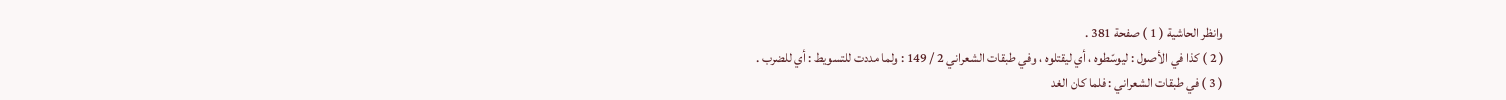وانظر الحاشية ( 1 ) صفحة 381 .
( 2 ) كذا في الأصول : ليوسّطوه ، أي ليقتلوه ، وفي طبقات الشعراني 2 / 149 : ولما مددت للتسويط : أي للضرب .
( 3 ) في طبقات الشعراني : فلما كان الغد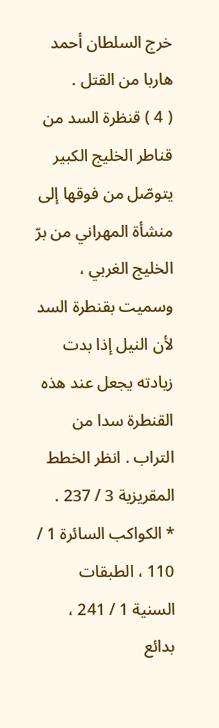خرج السلطان أحمد هاربا من القتل .
( 4 ) قنظرة السد من قناطر الخليج الكبير يتوصّل من فوقها إلى منشأة المهراني من برّ الخليج الغربي ، وسميت بقنطرة السد لأن النيل إذا بدت زيادته يجعل عند هذه القنطرة سدا من التراب . انظر الخطط المقريزية 3 / 237 .
* الكواكب السائرة 1 / 110 ، الطبقات السنية 1 / 241 ، بدائع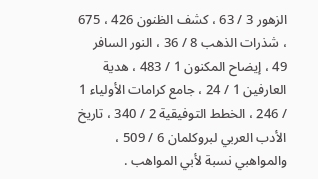الزهور 3 / 63 ، كشف الظنون 426 ، 675 ، شذرات الذهب 8 / 36 ، النور السافر 49 ، إيضاح المكنون 1 / 483 ، هدية العارفين 1 / 24 ، جامع كرامات الأولياء 1 / 246 ، الخطط التوفيقية 2 / 340 ، تاريخ الأدب العربي لبروكلمان 6 / 509 ، والمواهبي نسبة لأبي المواهب .